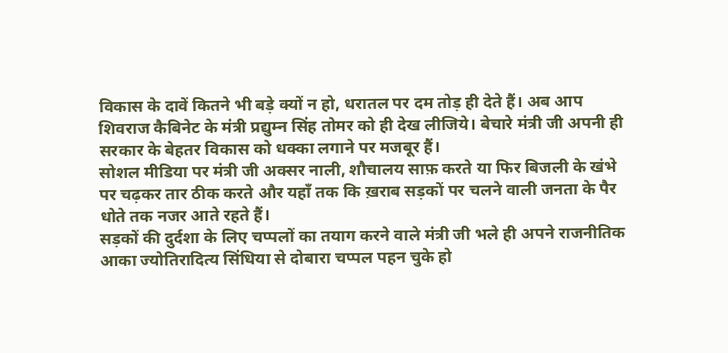विकास के दावें कितने भी बड़े क्यों न हो, धरातल पर दम तोड़ ही देते हैं। अब आप शिवराज कैबिनेट के मंत्री प्रद्युम्न सिंह तोमर को ही देख लीजिये। बेचारे मंत्री जी अपनी ही सरकार के बेहतर विकास को धक्का लगाने पर मजबूर हैं।
सोशल मीडिया पर मंत्री जी अक्सर नाली, शौचालय साफ़ करते या फिर बिजली के खंभे पर चढ़कर तार ठीक करते और यहाँ तक कि ख़राब सड़कों पर चलने वाली जनता के पैर धोते तक नजर आते रहते हैं।
सड़कों की दुर्दशा के लिए चप्पलों का तयाग करने वाले मंत्री जी भले ही अपने राजनीतिक आका ज्योतिरादित्य सिंधिया से दोबारा चप्पल पहन चुके हो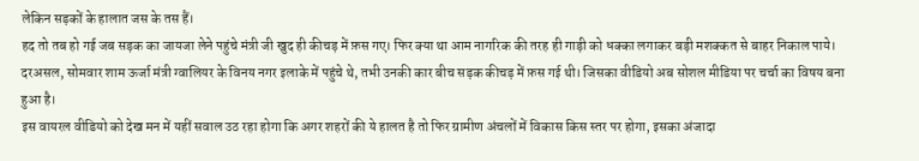लेकिन सड़कों के हालात जस के तस हैं।
हद तो तब हो गई जब सड़क का जायजा लेने पहुंचे मंत्री जी खुद ही कीचड़ में फ़स गए। फिर क्या था आम नागरिक की तरह ही गाड़ी को धक्का लगाकर बड़ी मशक्कत से बाहर निकाल पाये।
दरअसल, सोमवार शाम ऊर्जा मंत्री ग्वालियर के विनय नगर इलाके में पहुंचे थे, तभी उनकी कार बीच सड़क कीचड़ में फ़स गई थी। जिसका वीडियो अब सोशल मीडिया पर चर्चा का विषय बना हुआ है।
इस वायरल वीडियो को देख मन में यहीं सवाल उठ रहा होगा कि अगर शहरों की ये हालत है तो फिर ग्रामीण अंचलों में विकास किस स्तर पर होगा, इसका अंजादा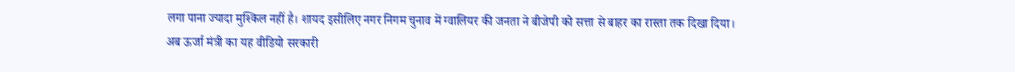लगा पाना ज्यादा मुश्किल नहीं है। शायद इसीलिए नगर निगम चुनाव में ग्वालियर की जनता ने बीजेपी को सत्ता से बाहर का रास्ता तक दिखा दिया।
अब ऊर्जा मंत्री का यह वीडियो सरकारी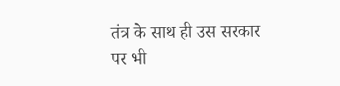तंत्र के साथ ही उस सरकार पर भी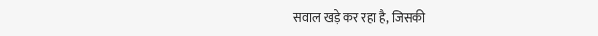सवाल खड़े कर रहा है, जिसकी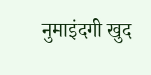नुमाइंदगी खुद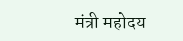मंत्री महोदय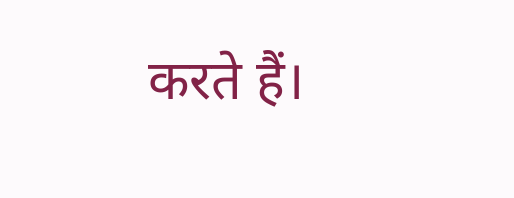करते हैं।